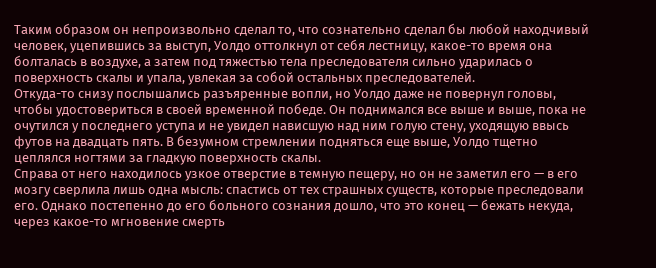Таким образом он непроизвольно сделал то, что сознательно сделал бы любой находчивый человек, уцепившись за выступ, Уолдо оттолкнул от себя лестницу, какое-то время она болталась в воздухе, а затем под тяжестью тела преследователя сильно ударилась о поверхность скалы и упала, увлекая за собой остальных преследователей.
Откуда-то снизу послышались разъяренные вопли, но Уолдо даже не повернул головы, чтобы удостовериться в своей временной победе. Он поднимался все выше и выше, пока не очутился у последнего уступа и не увидел нависшую над ним голую стену, уходящую ввысь футов на двадцать пять. В безумном стремлении подняться еще выше, Уолдо тщетно цеплялся ногтями за гладкую поверхность скалы.
Справа от него находилось узкое отверстие в темную пещеру, но он не заметил его — в его мозгу сверлила лишь одна мысль: спастись от тех страшных существ, которые преследовали его. Однако постепенно до его больного сознания дошло, что это конец — бежать некуда, через какое-то мгновение смерть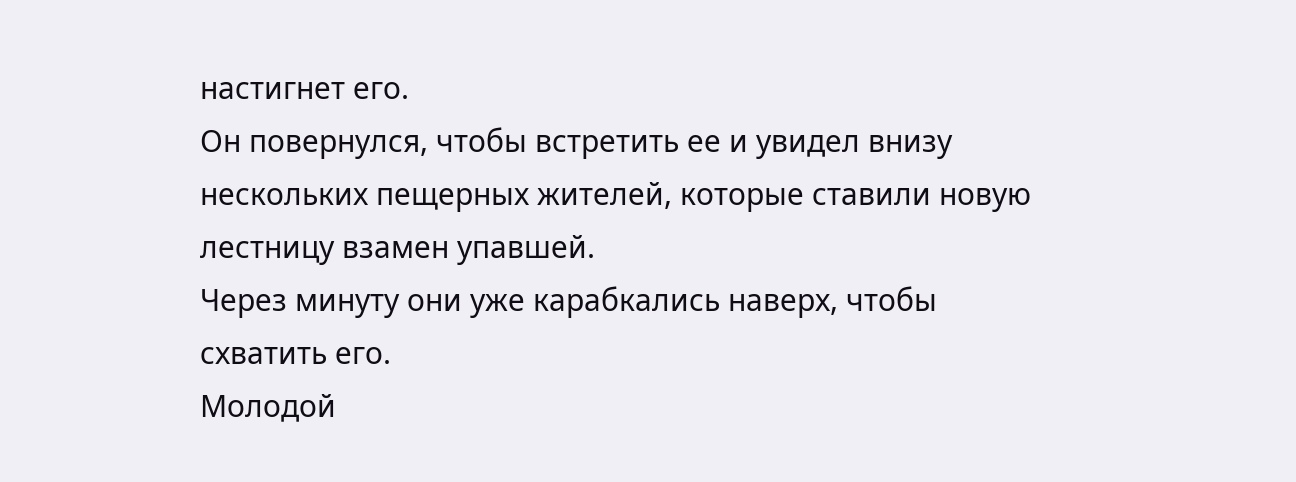настигнет его.
Он повернулся, чтобы встретить ее и увидел внизу нескольких пещерных жителей, которые ставили новую лестницу взамен упавшей.
Через минуту они уже карабкались наверх, чтобы схватить его.
Молодой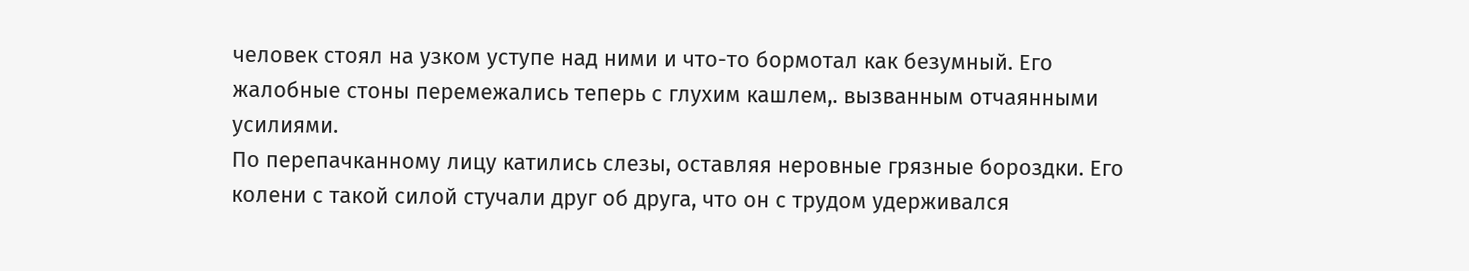человек стоял на узком уступе над ними и что-то бормотал как безумный. Его жалобные стоны перемежались теперь с глухим кашлем,. вызванным отчаянными усилиями.
По перепачканному лицу катились слезы, оставляя неровные грязные бороздки. Его колени с такой силой стучали друг об друга, что он с трудом удерживался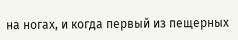на ногах, и когда первый из пещерных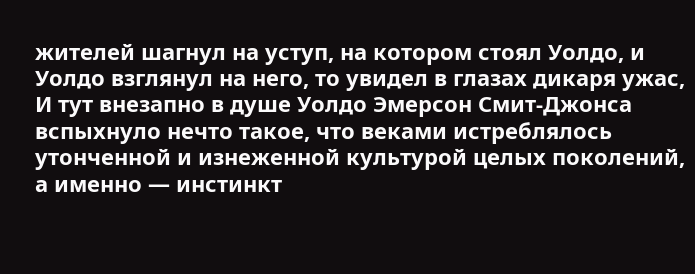жителей шагнул на уступ, на котором стоял Уолдо, и Уолдо взглянул на него, то увидел в глазах дикаря ужас,
И тут внезапно в душе Уолдо Эмерсон Смит-Джонса вспыхнуло нечто такое, что веками истреблялось утонченной и изнеженной культурой целых поколений, а именно — инстинкт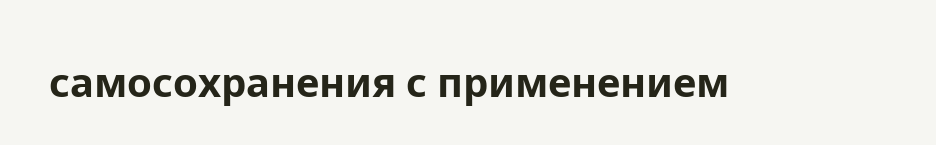самосохранения с применением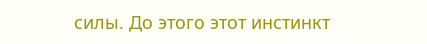силы. До этого этот инстинкт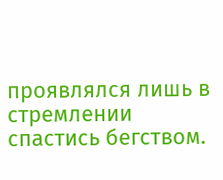проявлялся лишь в стремлении спастись бегством.